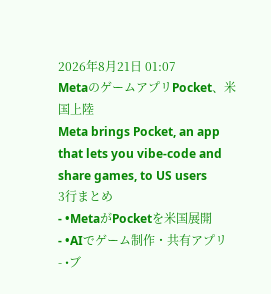2026年8月21日 01:07
MetaのゲームアプリPocket、米国上陸
Meta brings Pocket, an app that lets you vibe-code and share games, to US users
3行まとめ
- •MetaがPocketを米国展開
- •AIでゲーム制作・共有アプリ
- •ブ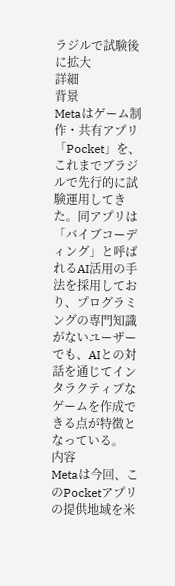ラジルで試験後に拡大
詳細
背景
Metaはゲーム制作・共有アプリ「Pocket」を、これまでブラジルで先行的に試験運用してきた。同アプリは「バイブコーディング」と呼ばれるAI活用の手法を採用しており、プログラミングの専門知識がないユーザーでも、AIとの対話を通じてインタラクティブなゲームを作成できる点が特徴となっている。
内容
Metaは今回、このPocketアプリの提供地域を米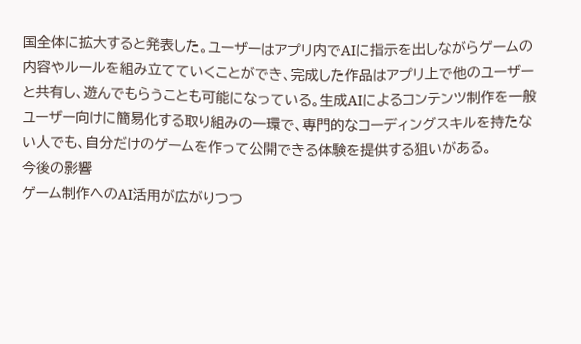国全体に拡大すると発表した。ユーザーはアプリ内でAIに指示を出しながらゲームの内容やルールを組み立てていくことができ、完成した作品はアプリ上で他のユーザーと共有し、遊んでもらうことも可能になっている。生成AIによるコンテンツ制作を一般ユーザー向けに簡易化する取り組みの一環で、専門的なコーディングスキルを持たない人でも、自分だけのゲームを作って公開できる体験を提供する狙いがある。
今後の影響
ゲーム制作へのAI活用が広がりつつ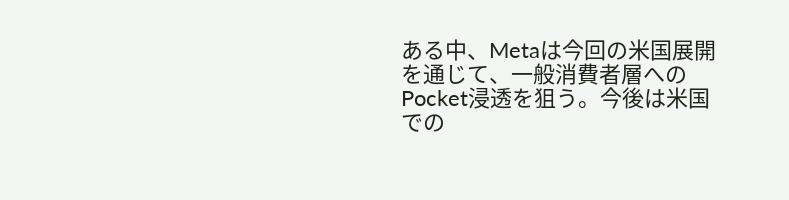ある中、Metaは今回の米国展開を通じて、一般消費者層へのPocket浸透を狙う。今後は米国での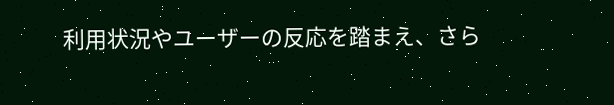利用状況やユーザーの反応を踏まえ、さら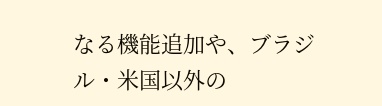なる機能追加や、ブラジル・米国以外の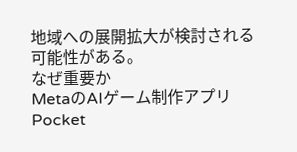地域への展開拡大が検討される可能性がある。
なぜ重要か
MetaのAIゲーム制作アプリPocket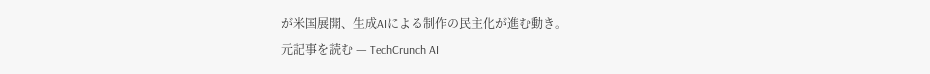が米国展開、生成AIによる制作の民主化が進む動き。
元記事を読む — TechCrunch AI